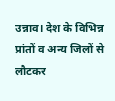उन्नाव। देश के विभिन्न प्रांतों व अन्य जिलों से लौटकर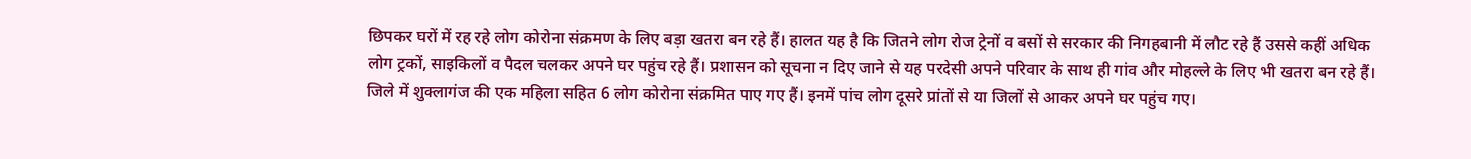छिपकर घरों में रह रहे लोग कोरोना संक्रमण के लिए बड़ा खतरा बन रहे हैं। हालत यह है कि जितने लोग रोज ट्रेनों व बसों से सरकार की निगहबानी में लौट रहे हैं उससे कहीं अधिक लोग ट्रकों, साइकिलों व पैदल चलकर अपने घर पहुंच रहे हैं। प्रशासन को सूचना न दिए जाने से यह परदेसी अपने परिवार के साथ ही गांव और मोहल्ले के लिए भी खतरा बन रहे हैं।
जिले में शुक्लागंज की एक महिला सहित 6 लोग कोरोना संक्रमित पाए गए हैं। इनमें पांच लोग दूसरे प्रांतों से या जिलों से आकर अपने घर पहुंच गए।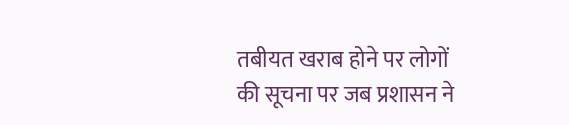तबीयत खराब होने पर लोगों की सूचना पर जब प्रशासन ने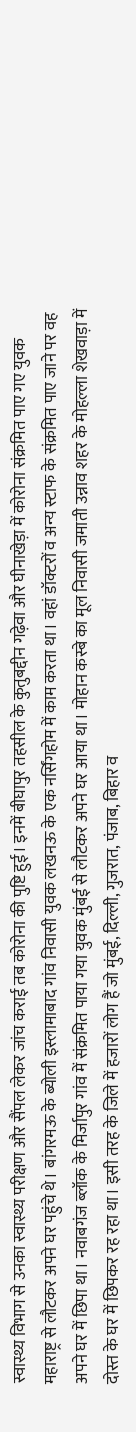स्वास्थ्य विभाग से उनका स्वास्थ्य परीक्षण और सैंपल लेकर जांच कराई तब कोरोना की पुष्टि हुई। इनमें बीघापुर तहसील के कुतुबद्दीन गढ़ेवा और घीनाखेड़ा में कोरोना संक्रमित पाए गए युवक महाराष्ट्र से लौटकर अपने घर पहुंचे थे। बांगरमऊ के ब्योली इस्लामाबाद गांव निवासी युवक लखनऊ के एक नर्सिंगहोम में काम करता था। वहां डॉक्टरों व अन्य स्टाफ के संक्रमित पाए जाने पर वह अपने घर में छिपा था। नवाबगंज ब्लॉक के मिर्जापुर गांव में संक्रमित पाया गया युवक मुंबई से लौटकर अपने घर आया था। मोहान कस्बे का मूल निवासी जमाती उन्नाव शहर के मोहल्ला शेखवाड़ा में दोस्त के घर में छिपकर रह रहा था। इसी तरह के जिले में हजारों लोग हैं जो मुंबई, दिल्ली, गुजरात, पंजाब, बिहार व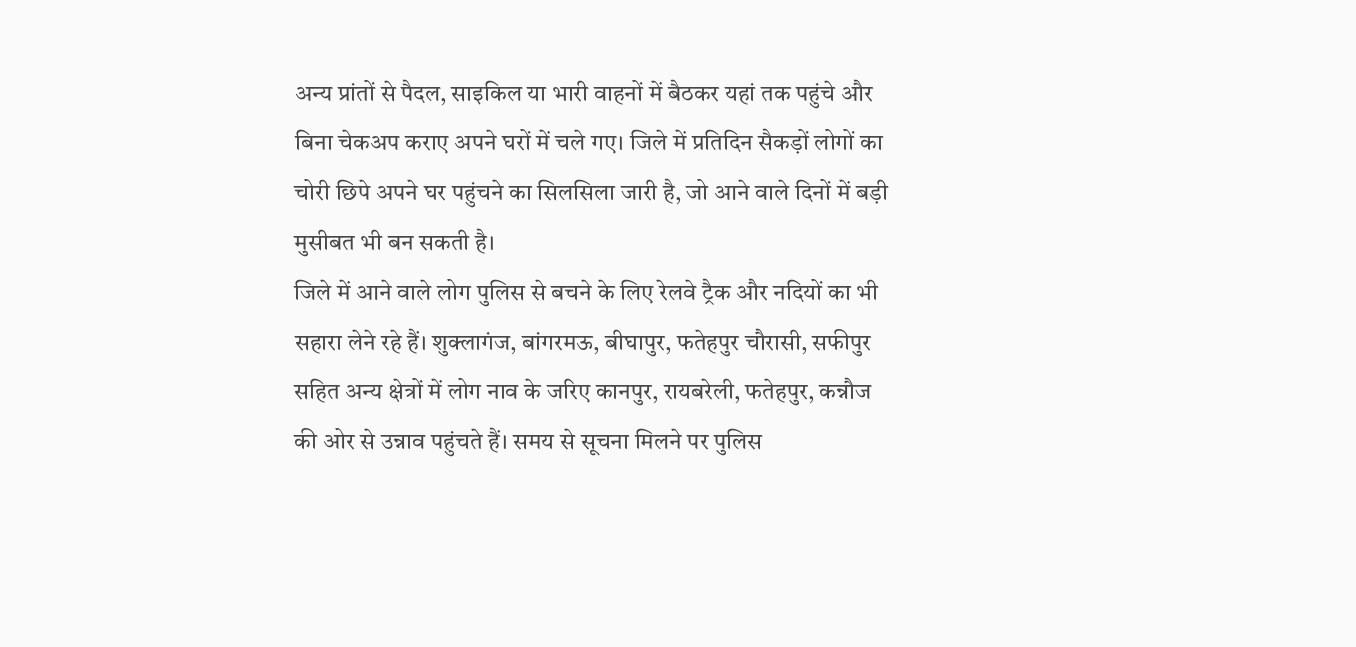अन्य प्रांतों से पैदल, साइकिल या भारी वाहनों में बैठकर यहां तक पहुंचे और बिना चेकअप कराए अपने घरों में चले गए। जिले में प्रतिदिन सैकड़ों लोगों का चोरी छिपे अपने घर पहुंचने का सिलसिला जारी है, जो आने वाले दिनों में बड़ी मुसीबत भी बन सकती है।
जिले में आने वाले लोग पुलिस से बचने के लिए रेलवे ट्रैक और नदियों का भी सहारा लेने रहे हैं। शुक्लागंज, बांगरमऊ, बीघापुर, फतेहपुर चौरासी, सफीपुर सहित अन्य क्षेत्रों में लोग नाव के जरिए कानपुर, रायबरेली, फतेहपुर, कन्नौज की ओर से उन्नाव पहुंचते हैं। समय से सूचना मिलने पर पुलिस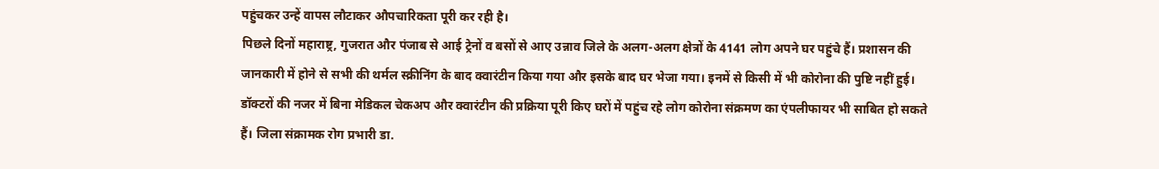पहुंचकर उन्हें वापस लौटाकर औपचारिकता पूरी कर रही है।
पिछले दिनों महाराष्ट्र, गुजरात और पंजाब से आई ट्रेनों व बसों से आए उन्नाव जिले के अलग-अलग क्षेत्रों के 4141 लोग अपने घर पहुंचे हैं। प्रशासन की जानकारी में होने से सभी की थर्मल स्क्रीनिंग के बाद क्वारंटीन किया गया और इसके बाद घर भेजा गया। इनमें से किसी में भी कोरोना की पुष्टि नहीं हुई।
डॉक्टरों की नजर में बिना मेडिकल चेकअप और क्वारंटीन की प्रक्रिया पूरी किए घरों में पहुंच रहे लोग कोरोना संक्रमण का एंपलीफायर भी साबित हो सकते हैं। जिला संक्रामक रोग प्रभारी डा.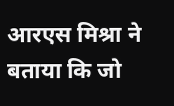आरएस मिश्रा ने बताया कि जो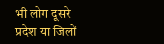भी लोग दूसरे प्रदेश या जिलों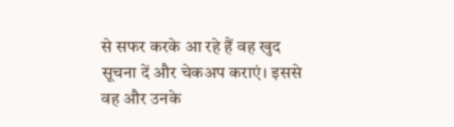से सफर करके आ रहे हैं वह खुद सूचना दें और चेकअप कराएं। इससे वह और उनके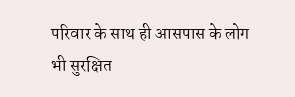परिवार के साथ ही आसपास के लोग भी सुरक्षित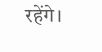रहेंगे।